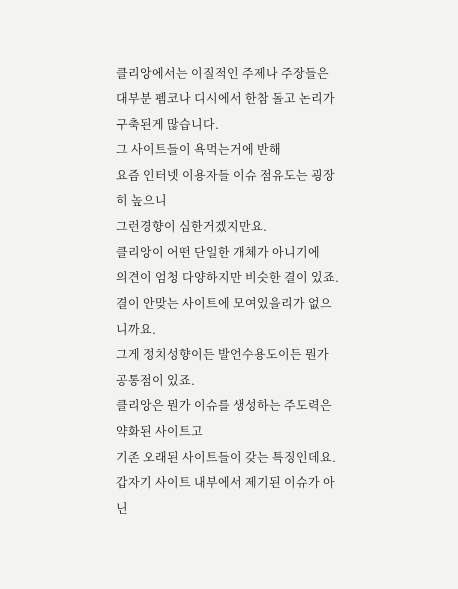클리앙에서는 이질적인 주제나 주장들은
대부분 펨코나 디시에서 한참 돌고 논리가 구축된게 많습니다.
그 사이트들이 욕먹는거에 반해
요즘 인터넷 이용자들 이슈 점유도는 굉장히 높으니
그런경향이 심한거겠지만요.
클리앙이 어떤 단일한 개체가 아니기에
의견이 엄청 다양하지만 비슷한 결이 있죠.
결이 안맞는 사이트에 모여있을리가 없으니까요.
그게 정치성향이든 발언수용도이든 뭔가 공통점이 있죠.
클리앙은 뭔가 이슈를 생성하는 주도력은 약화된 사이트고
기존 오래된 사이트들이 갖는 특징인데요.
갑자기 사이트 내부에서 제기된 이슈가 아닌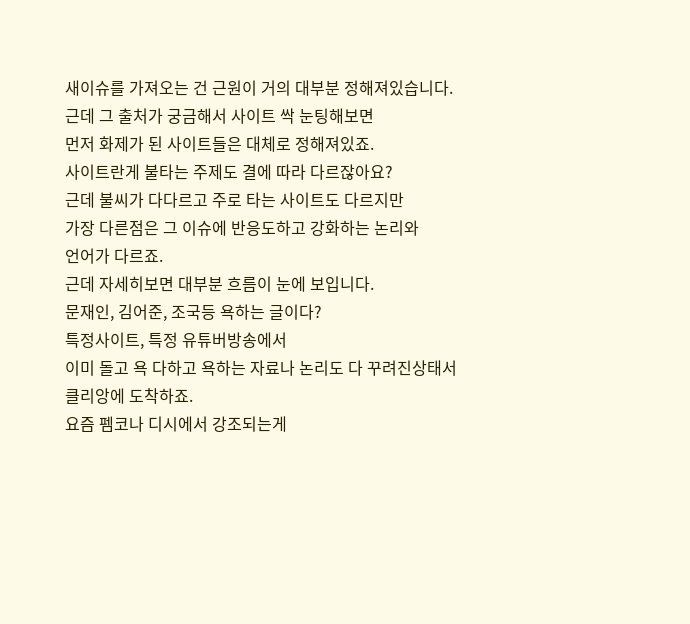새이슈를 가져오는 건 근원이 거의 대부분 정해져있습니다.
근데 그 출처가 궁금해서 사이트 싹 눈팅해보면
먼저 화제가 된 사이트들은 대체로 정해져있죠.
사이트란게 불타는 주제도 결에 따라 다르잖아요?
근데 불씨가 다다르고 주로 타는 사이트도 다르지만
가장 다른점은 그 이슈에 반응도하고 강화하는 논리와
언어가 다르죠.
근데 자세히보면 대부분 흐름이 눈에 보입니다.
문재인, 김어준, 조국등 욕하는 글이다?
특정사이트, 특정 유튜버방송에서
이미 돌고 욕 다하고 욕하는 자료나 논리도 다 꾸려진상태서
클리앙에 도착하죠.
요즘 펨코나 디시에서 강조되는게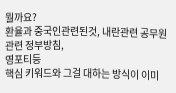뭘까요?
환율과 중국인관련된것, 내란관련 공무원관련 정부방침,
영포티등
핵심 키워드와 그걸 대하는 방식이 이미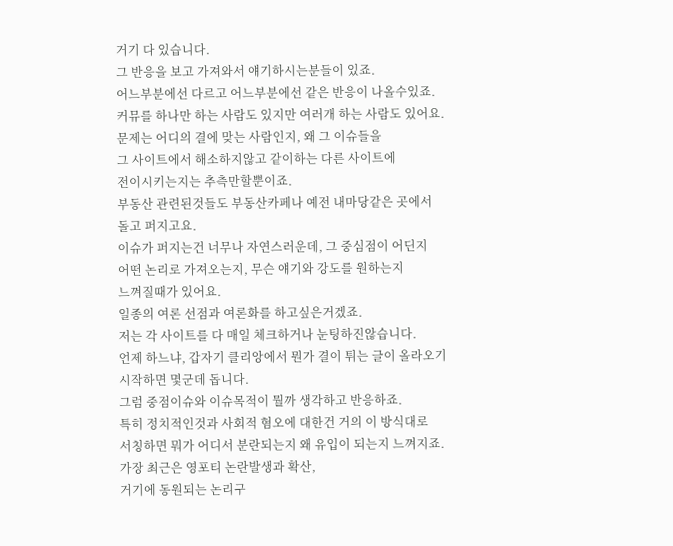거기 다 있습니다.
그 반응을 보고 가져와서 얘기하시는분들이 있죠.
어느부분에선 다르고 어느부분에선 같은 반응이 나올수있죠.
커뮤를 하나만 하는 사람도 있지만 여러개 하는 사람도 있어요.
문제는 어디의 결에 맞는 사람인지, 왜 그 이슈들을
그 사이트에서 해소하지않고 같이하는 다른 사이트에
전이시키는지는 추측만할뿐이죠.
부동산 관련된것들도 부동산카페나 예전 내마당같은 곳에서
돌고 퍼지고요.
이슈가 퍼지는건 너무나 자연스러운데, 그 중심점이 어딘지
어떤 논리로 가져오는지, 무슨 얘기와 강도를 원하는지
느껴질때가 있어요.
일종의 여론 선점과 여론화를 하고싶은거겠죠.
저는 각 사이트를 다 매일 체크하거나 눈팅하진않습니다.
언제 하느냐, 갑자기 클리앙에서 뭔가 결이 튀는 글이 올라오기
시작하면 몇군데 돕니다.
그럼 중점이슈와 이슈목적이 뭘까 생각하고 반응하죠.
특히 정치적인것과 사회적 혐오에 대한건 거의 이 방식대로
서칭하면 뭐가 어디서 분란되는지 왜 유입이 되는지 느껴지죠.
가장 최근은 영포티 논란발생과 확산,
거기에 동원되는 논리구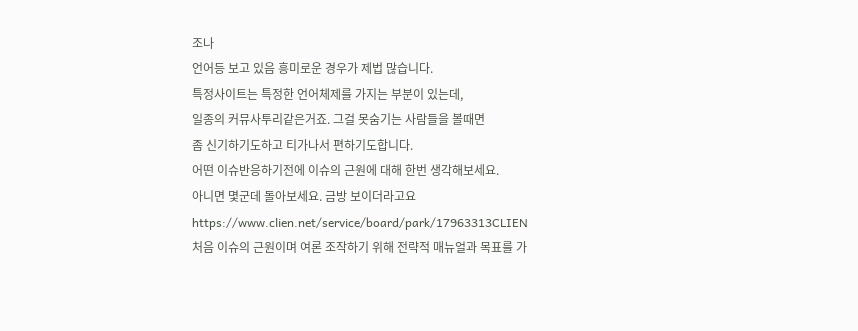조나
언어등 보고 있음 흥미로운 경우가 제법 많습니다.
특정사이트는 특정한 언어체제를 가지는 부분이 있는데,
일종의 커뮤사투리같은거죠. 그걸 못숨기는 사람들을 볼때면
좀 신기하기도하고 티가나서 편하기도합니다.
어떤 이슈반응하기전에 이슈의 근원에 대해 한번 생각해보세요.
아니면 몇군데 돌아보세요. 금방 보이더라고요
https://www.clien.net/service/board/park/17963313CLIEN
처음 이슈의 근원이며 여론 조작하기 위해 전략적 매뉴얼과 목표를 가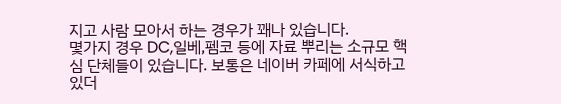지고 사람 모아서 하는 경우가 꽤나 있습니다.
몇가지 경우 DC,일베,펨코 등에 자료 뿌리는 소규모 핵심 단체들이 있습니다. 보통은 네이버 카페에 서식하고 있더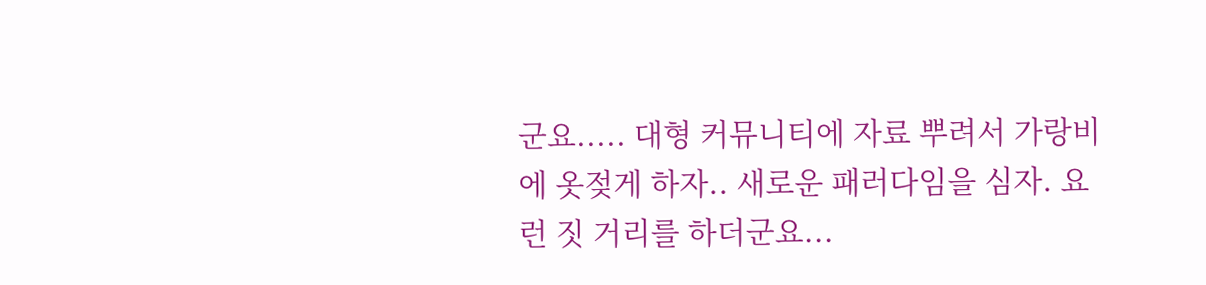군요..... 대형 커뮤니티에 자료 뿌려서 가랑비에 옷젖게 하자.. 새로운 패러다임을 심자. 요런 짓 거리를 하더군요...